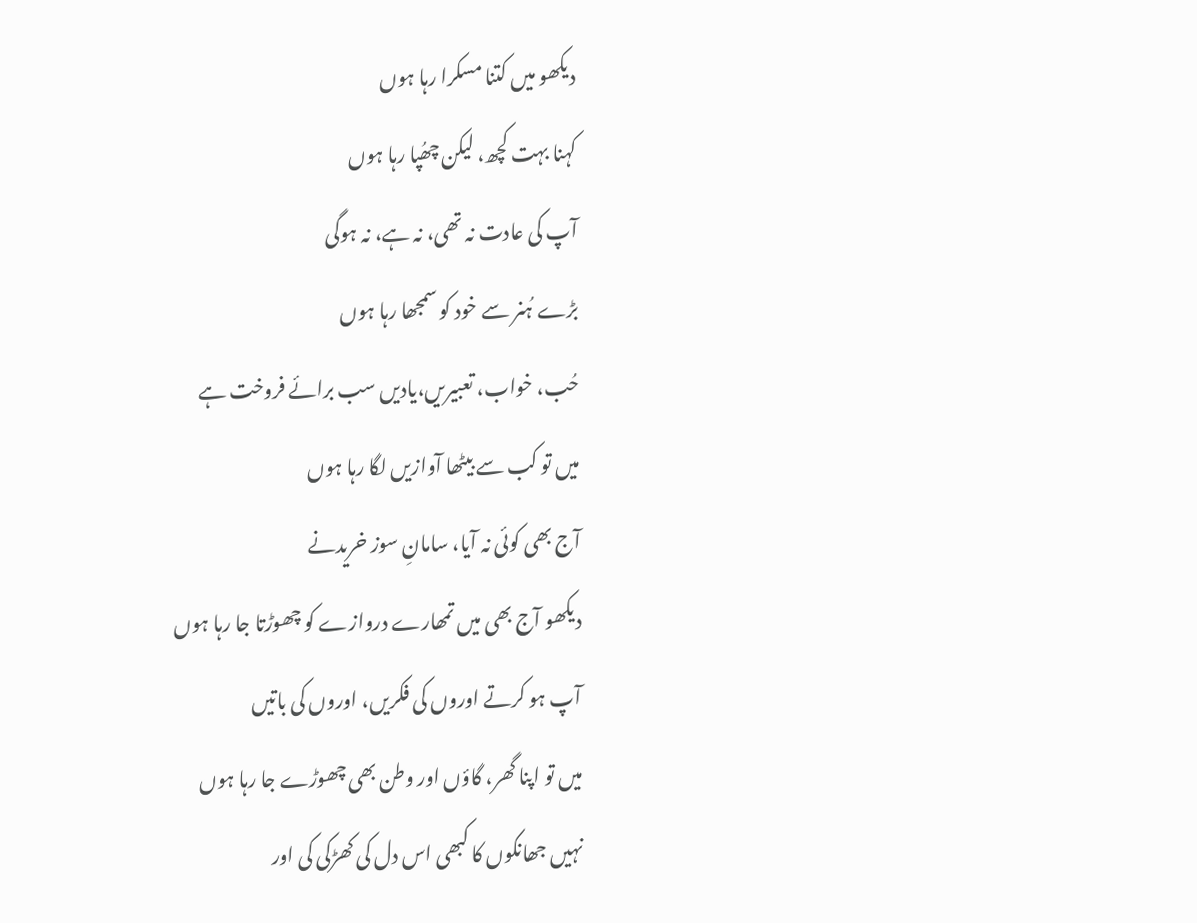دیکھو میں کتنا مسکرا رہا ہوں
کہنا بہت کچھ، لیکن چھُپا رہا ہوں
آپ کی عادت نہ تھی، نہ ہے، نہ ہوگی
بڑے ہُنر سے خود کو سمجھا رہا ہوں
حُب، خواب، تعبیریں،یادیں سب برائے فروخت ہے
میں تو کب سے بیٹھا آوازیں لگا رہا ہوں
آج بھی کوئی نہ آیا، سامانِ سوز خریدنے
دیکھو آج بھی میں تمھارے دروازے کو چھوڑتا جا رہا ہوں
آپ ہو کرتے اوروں کی فکریں، اوروں کی باتیں
میں تو اپنا گھر، گاؤں اور وطن بھی چھوڑے جا رہا ہوں
نہیں جھانکوں کا کبھی اس دل کی کھڑکی کی اور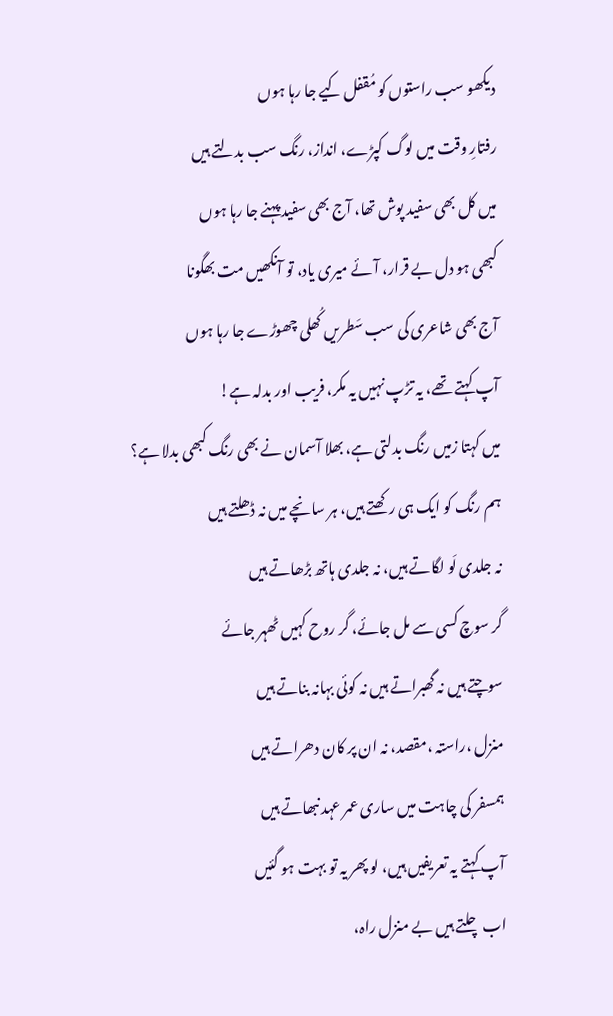دیکھو سب راستوں کو مُقفل کیے جا رہا ہوں
رفتارِ وقت میں لوگ کپڑے، انداز، رنگ سب بدلتے ہیں
میں کل بھی سفید پوش تھا، آج بھی سفید پہنے جا رہا ہوں
کبھی ہو دل بے قرار، آئے میری یاد، تو آنکھیں مت بھگونا
آج بھی شاعری کی سب سَطریں کُھلی چھوڑے جا رہا ہوں
آپ کہتے تھے، یہ تڑپ نہیں یہ مکر، فریب اور بدلہ ہے!
میں کہتا زمیں رنگ بدلتی ہے، بھلا آسمان نے بھی رنگ کبھی بدلا ہے؟
ہم رنگ کو ایک ہی رکھتے ہیں، ہر سانچے میں نہ ڈھلتے ہیں
نہ جلدی لَو لگاتے ہیں، نہ جلدی ہاتھ بڑھاتے ہیں
گر سوچ کسی سے مل جائے، گر روح کہیں ٹھہر جائے
سوچتے ہیں نہ گھبراتے ہیں نہ کوئی بہانہ بناتے ہیں
منزل ،راستہ ،مقصد، نہ ان پر کان دھراتے ہیں
ہمسفر کی چاہت میں ساری عمر عہد نبھاتے ہیں
آپ کہتے یہ تعریفیں ہیں، لو پھر یہ تو بہت ہو گئیں
اب چلتے ہیں بے منزل راہ،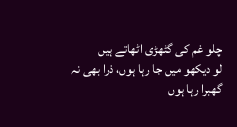چلو غم کی گٹھڑی اٹھاتے ہیں
لو دیکھو میں جا رہا ہوں، ذرا بھی نہ گھبرا رہا ہوں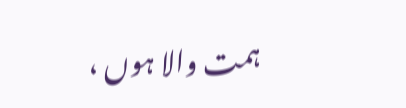ہمت والا ہوں ،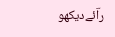راؔئےدیکھو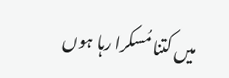میں کتنا مُسکرا رہا ہوں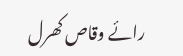رائے وقاص کھرل